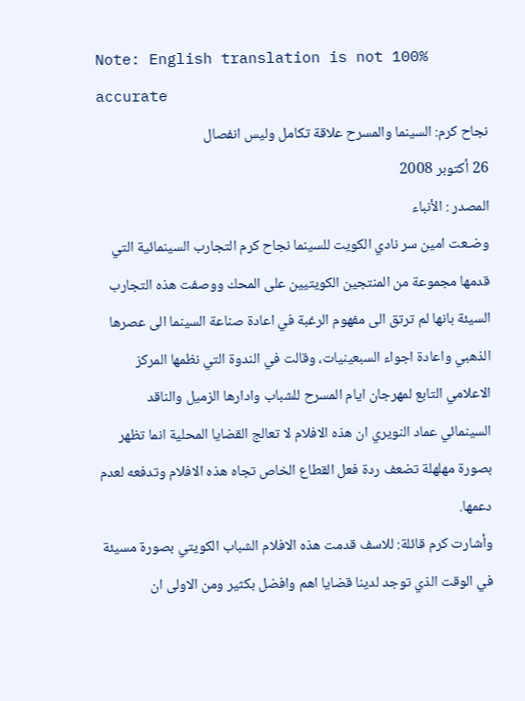Note: English translation is not 100% accurate
نجاح كرم: السينما والمسرح علاقة تكامل وليس انفصال
26 أكتوبر 2008
المصدر : الأنباء
وضـعت امين سر نادي الكويت للسينما نجاح كرم التجارب السينمائية التي قدمها مجموعة من المنتجين الكويتيين على المحك ووصفت هذه التجارب السيئة بانها لم ترتق الى مفهوم الرغبة في اعادة صناعة السينما الى عصرها الذهبي واعادة اجواء السبعينيات، وقالت في الندوة التي نظمها المركز الاعلامي التابع لمهرجان ايام المسرح للشباب وادارها الزميل والناقد السينمائي عماد النويري ان هذه الافلام لا تعالج القضايا المحلية انما تظهر بصورة مهلهلة تضعف ردة فعل القطاع الخاص تجاه هذه الافلام وتدفعه لعدم دعمها.
وأشارت كرم قائلة: للاسف قدمت هذه الافلام الشباب الكويتي بصورة مسيئة في الوقت الذي توجد لدينا قضايا اهم وافضل بكثير ومن الاولى ان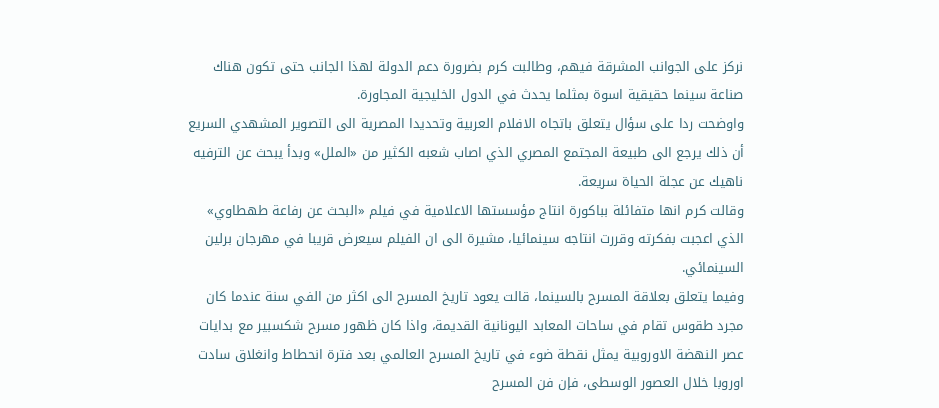نركز على الجوانب المشرقة فيهم، وطالبت كرم بضرورة دعم الدولة لهذا الجانب حتى تكون هناك صناعة سينما حقيقية اسوة بمثلما يحدث في الدول الخليجية المجاورة.
واوضحت ردا على سؤال يتعلق باتجاه الافلام العربية وتحديدا المصرية الى التصوير المشهدي السريع أن ذلك يرجع الى طبيعة المجتمع المصري الذي اصاب شعبه الكثير من «الملل» وبدأ يبحث عن الترفيه ناهيك عن عجلة الحياة سريعة.
وقالت كرم انها متفائلة بباكورة انتاج مؤسستها الاعلامية في فيلم «البحث عن رفاعة طهطاوي» الذي اعجبت بفكرته وقررت انتاجه سينمائيا، مشيرة الى ان الفيلم سيعرض قريبا في مهرجان برلين السينمائي.
وفيما يتعلق بعلاقة المسرح بالسينما، قالت يعود تاريخ المسرح الى اكثر من الفي سنة عندما كان مجرد طقوس تقام في ساحات المعابد اليونانية القديمة، واذا كان ظهور مسرح شكسبير مع بدايات عصر النهضة الاوروبية يمثل نقطة ضوء في تاريخ المسرح العالمي بعد فترة انحطاط وانغلاق سادت اوروبا خلال العصور الوسطى، فإن فن المسرح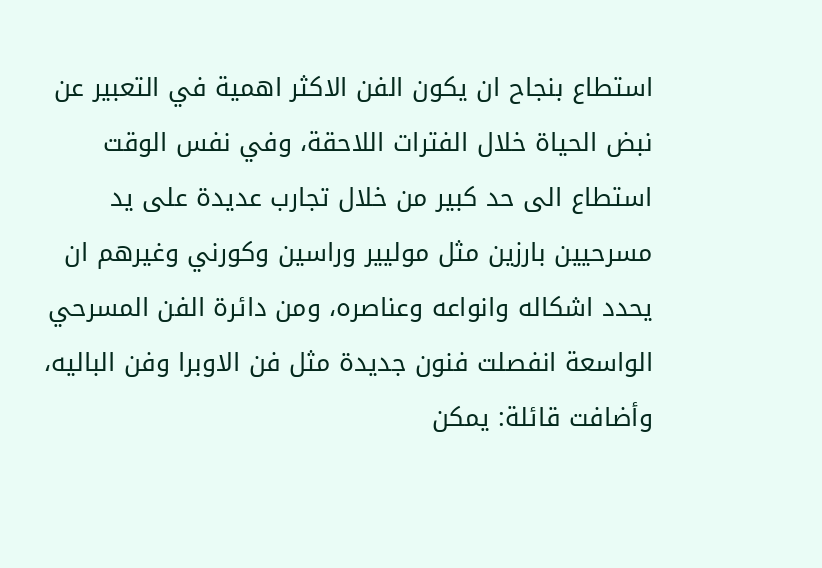استطاع بنجاح ان يكون الفن الاكثر اهمية في التعبير عن نبض الحياة خلال الفترات اللاحقة، وفي نفس الوقت استطاع الى حد كبير من خلال تجارب عديدة على يد مسرحيين بارزين مثل موليير وراسين وكورني وغيرهم ان يحدد اشكاله وانواعه وعناصره، ومن دائرة الفن المسرحي الواسعة انفصلت فنون جديدة مثل فن الاوبرا وفن الباليه، وأضافت قائلة: يمكن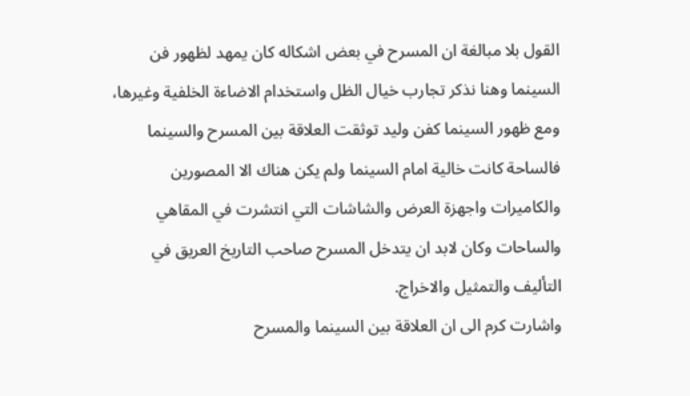القول بلا مبالغة ان المسرح في بعض اشكاله كان يمهد لظهور فن السينما وهنا نذكر تجارب خيال الظل واستخدام الاضاءة الخلفية وغيرها، ومع ظهور السينما كفن وليد توثقت العلاقة بين المسرح والسينما فالساحة كانت خالية امام السينما ولم يكن هناك الا المصورين والكاميرات واجهزة العرض والشاشات التي انتشرت في المقاهي والساحات وكان لابد ان يتدخل المسرح صاحب التاريخ العريق في التأليف والتمثيل والاخراج.
واشارت كرم الى ان العلاقة بين السينما والمسرح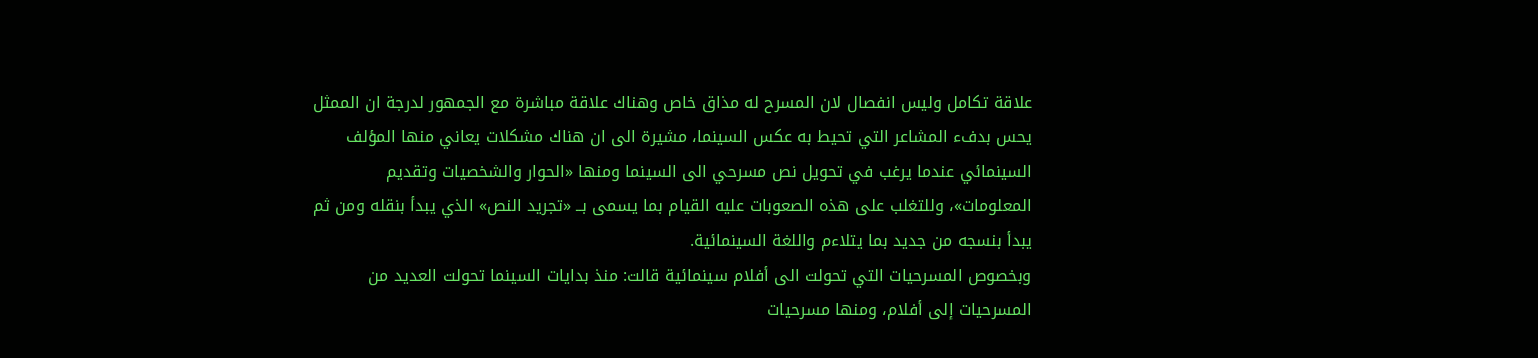علاقة تكامل وليس انفصال لان المسرح له مذاق خاص وهناك علاقة مباشرة مع الجمهور لدرجة ان الممثل يحس بدفء المشاعر التي تحيط به عكس السينما، مشيرة الى ان هناك مشكلات يعاني منها المؤلف السينمائي عندما يرغب في تحويل نص مسرحي الى السينما ومنها «الحوار والشخصيات وتقديم المعلومات»، وللتغلب على هذه الصعوبات عليه القيام بما يسمى بــ «تجريد النص» الذي يبدأ بنقله ومن ثم يبدأ بنسجه من جديد بما يتلاءم واللغة السينمائية.
وبخصوص المسرحيات التي تحولت الى أفلام سينمائية قالت: منذ بدايات السينما تحولت العديد من المسرحيات إلى أفلام، ومنها مسرحيات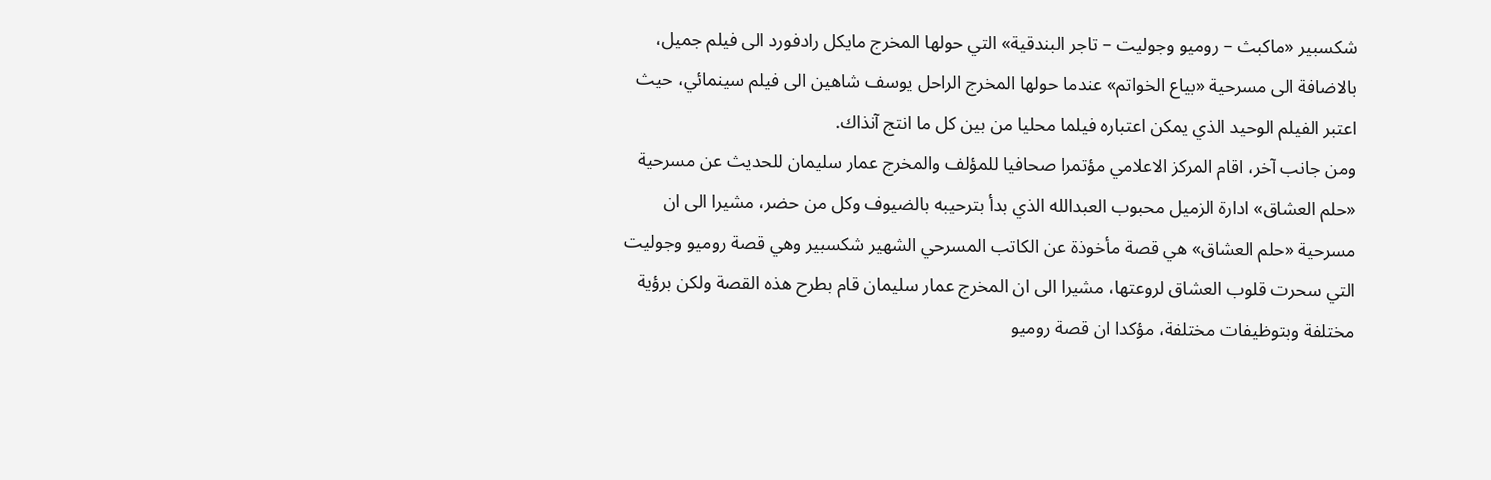شكسبير «ماكبث – روميو وجوليت – تاجر البندقية» التي حولها المخرج مايكل رادفورد الى فيلم جميل، بالاضافة الى مسرحية «بياع الخواتم» عندما حولها المخرج الراحل يوسف شاهين الى فيلم سينمائي، حيث اعتبر الفيلم الوحيد الذي يمكن اعتباره فيلما محليا من بين كل ما انتج آنذاك.
ومن جانب آخر، اقام المركز الاعلامي مؤتمرا صحافيا للمؤلف والمخرج عمار سليمان للحديث عن مسرحية «حلم العشاق» ادارة الزميل محبوب العبدالله الذي بدأ بترحيبه بالضيوف وكل من حضر، مشيرا الى ان مسرحية «حلم العشاق» هي قصة مأخوذة عن الكاتب المسرحي الشهير شكسبير وهي قصة روميو وجوليت التي سحرت قلوب العشاق لروعتها، مشيرا الى ان المخرج عمار سليمان قام بطرح هذه القصة ولكن برؤية مختلفة وبتوظيفات مختلفة، مؤكدا ان قصة روميو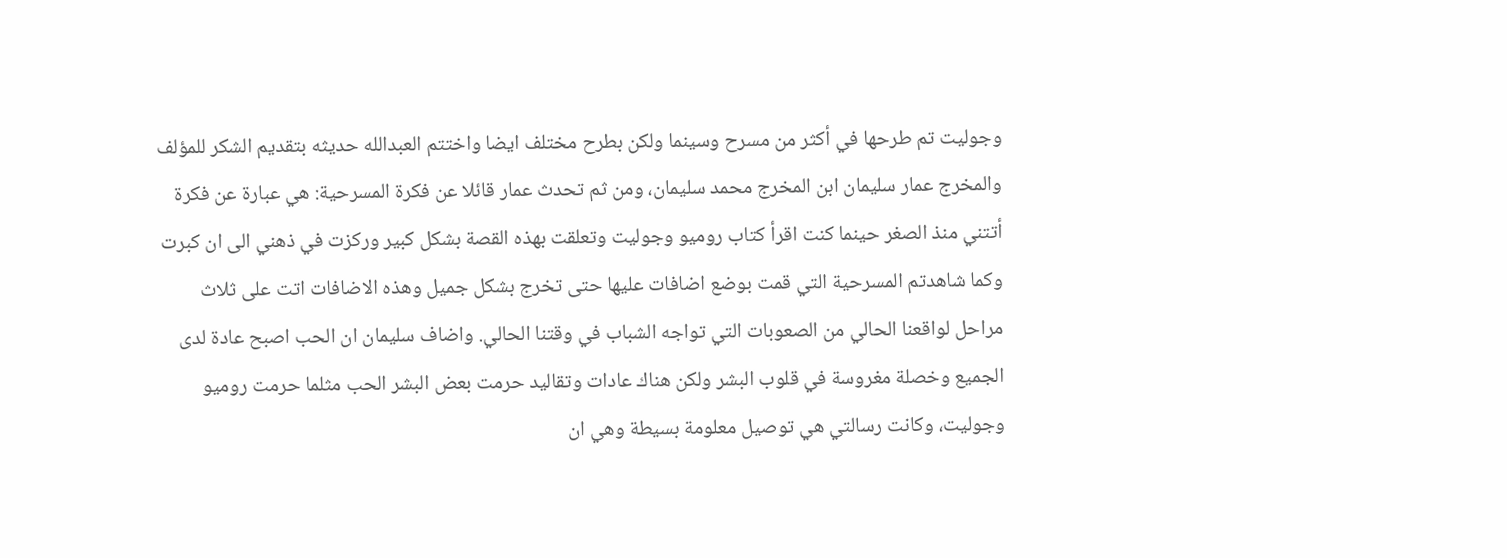وجوليت تم طرحها في أكثر من مسرح وسينما ولكن بطرح مختلف ايضا واختتم العبدالله حديثه بتقديم الشكر للمؤلف والمخرج عمار سليمان ابن المخرج محمد سليمان، ومن ثم تحدث عمار قائلا عن فكرة المسرحية: هي عبارة عن فكرة أتتني منذ الصغر حينما كنت اقرأ كتاب روميو وجوليت وتعلقت بهذه القصة بشكل كبير وركزت في ذهني الى ان كبرت وكما شاهدتم المسرحية التي قمت بوضع اضافات عليها حتى تخرج بشكل جميل وهذه الاضافات اتت على ثلاث مراحل لواقعنا الحالي من الصعوبات التي تواجه الشباب في وقتنا الحالي. واضاف سليمان ان الحب اصبح عادة لدى الجميع وخصلة مغروسة في قلوب البشر ولكن هناك عادات وتقاليد حرمت بعض البشر الحب مثلما حرمت روميو وجوليت، وكانت رسالتي هي توصيل معلومة بسيطة وهي ان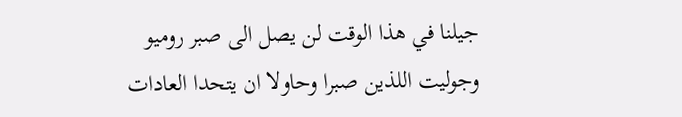جيلنا في هذا الوقت لن يصل الى صبر روميو وجوليت اللذين صبرا وحاولا ان يتحدا العادات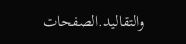والتقاليد.الصفحات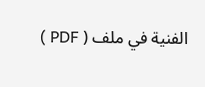الفنية في ملف ( PDF )